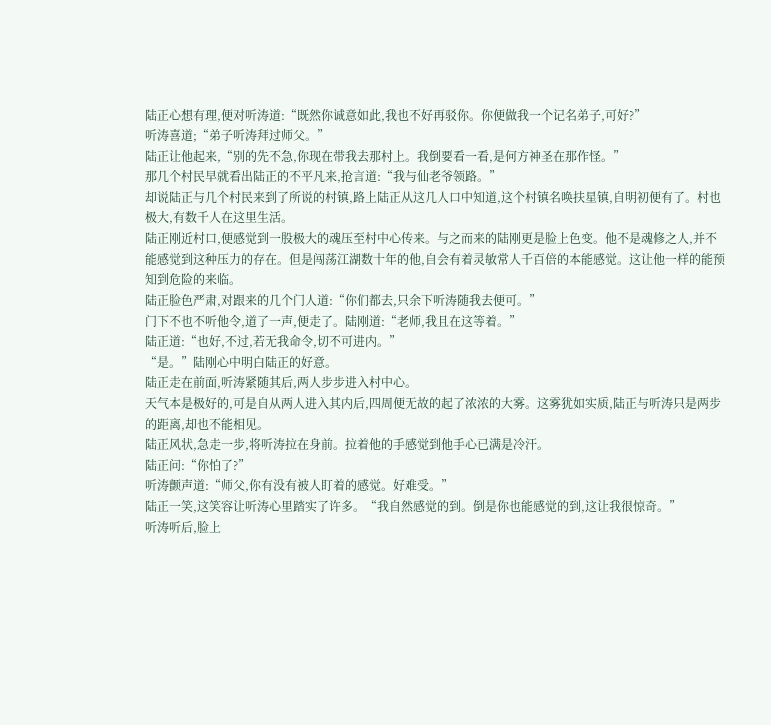陆正心想有理,便对听涛道:“既然你诚意如此,我也不好再驳你。你便做我一个记名弟子,可好?”
听涛喜道;“弟子听涛拜过师父。”
陆正让他起来,“别的先不急,你现在带我去那村上。我倒要看一看,是何方神圣在那作怪。”
那几个村民早就看出陆正的不平凡来,抢言道:“我与仙老爷领路。”
却说陆正与几个村民来到了所说的村镇,路上陆正从这几人口中知道,这个村镇名唤扶星镇,自明初便有了。村也极大,有数千人在这里生活。
陆正刚近村口,便感觉到一股极大的魂压至村中心传来。与之而来的陆刚更是脸上色变。他不是魂修之人,并不能感觉到这种压力的存在。但是闯荡江湖数十年的他,自会有着灵敏常人千百倍的本能感觉。这让他一样的能预知到危险的来临。
陆正脸色严肃,对跟来的几个门人道:“你们都去,只余下听涛随我去便可。”
门下不也不听他令,道了一声,便走了。陆刚道:“老师,我且在这等着。”
陆正道:“也好,不过,若无我命令,切不可进内。”
“是。”陆刚心中明白陆正的好意。
陆正走在前面,听涛紧随其后,两人步步进入村中心。
天气本是极好的,可是自从两人进入其内后,四周便无故的起了浓浓的大雾。这雾犹如实质,陆正与听涛只是两步的距离,却也不能相见。
陆正风状,急走一步,将听涛拉在身前。拉着他的手感觉到他手心已满是冷汗。
陆正问:“你怕了?”
听涛颤声道:“师父,你有没有被人盯着的感觉。好难受。”
陆正一笑,这笑容让听涛心里踏实了许多。“我自然感觉的到。倒是你也能感觉的到,这让我很惊奇。”
听涛听后,脸上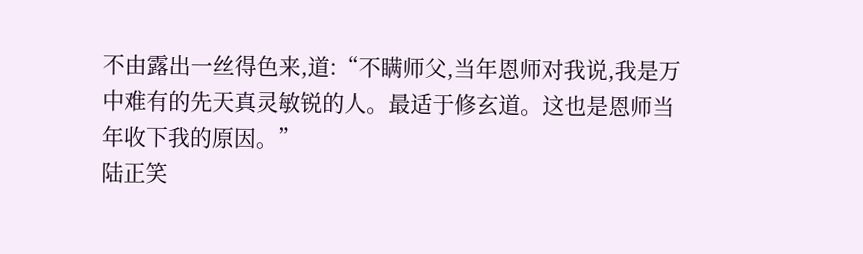不由露出一丝得色来,道:“不瞒师父,当年恩师对我说,我是万中难有的先天真灵敏锐的人。最适于修玄道。这也是恩师当年收下我的原因。”
陆正笑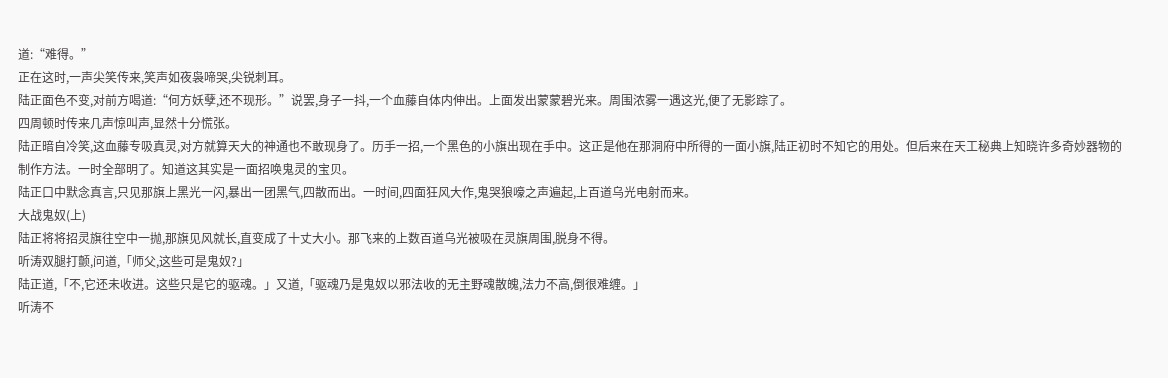道:“难得。”
正在这时,一声尖笑传来,笑声如夜袅啼哭,尖锐刺耳。
陆正面色不变,对前方喝道:“何方妖孽,还不现形。”说罢,身子一抖,一个血藤自体内伸出。上面发出蒙蒙碧光来。周围浓雾一遇这光,便了无影踪了。
四周顿时传来几声惊叫声,显然十分慌张。
陆正暗自冷笑,这血藤专吸真灵,对方就算天大的神通也不敢现身了。历手一招,一个黑色的小旗出现在手中。这正是他在那洞府中所得的一面小旗,陆正初时不知它的用处。但后来在天工秘典上知晓许多奇妙器物的制作方法。一时全部明了。知道这其实是一面招唤鬼灵的宝贝。
陆正口中默念真言,只见那旗上黑光一闪,暴出一团黑气,四散而出。一时间,四面狂风大作,鬼哭狼嚎之声遍起,上百道乌光电射而来。
大战鬼奴(上)
陆正将将招灵旗往空中一抛,那旗见风就长,直变成了十丈大小。那飞来的上数百道乌光被吸在灵旗周围,脱身不得。
听涛双腿打颤,问道,「师父,这些可是鬼奴?」
陆正道,「不,它还未收进。这些只是它的驱魂。」又道,「驱魂乃是鬼奴以邪法收的无主野魂散魄,法力不高,倒很难缠。」
听涛不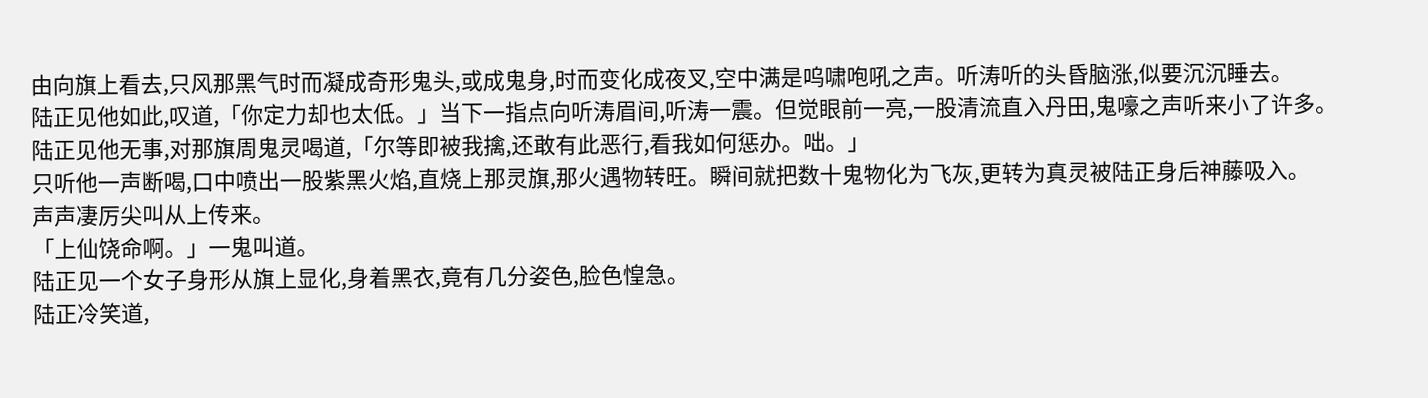由向旗上看去,只风那黑气时而凝成奇形鬼头,或成鬼身,时而变化成夜叉,空中满是呜啸咆吼之声。听涛听的头昏脑涨,似要沉沉睡去。
陆正见他如此,叹道,「你定力却也太低。」当下一指点向听涛眉间,听涛一震。但觉眼前一亮,一股清流直入丹田,鬼嚎之声听来小了许多。
陆正见他无事,对那旗周鬼灵喝道,「尔等即被我擒,还敢有此恶行,看我如何惩办。咄。」
只听他一声断喝,口中喷出一股紫黑火焰,直烧上那灵旗,那火遇物转旺。瞬间就把数十鬼物化为飞灰,更转为真灵被陆正身后神藤吸入。
声声凄厉尖叫从上传来。
「上仙饶命啊。」一鬼叫道。
陆正见一个女子身形从旗上显化,身着黑衣,竟有几分姿色,脸色惶急。
陆正冷笑道,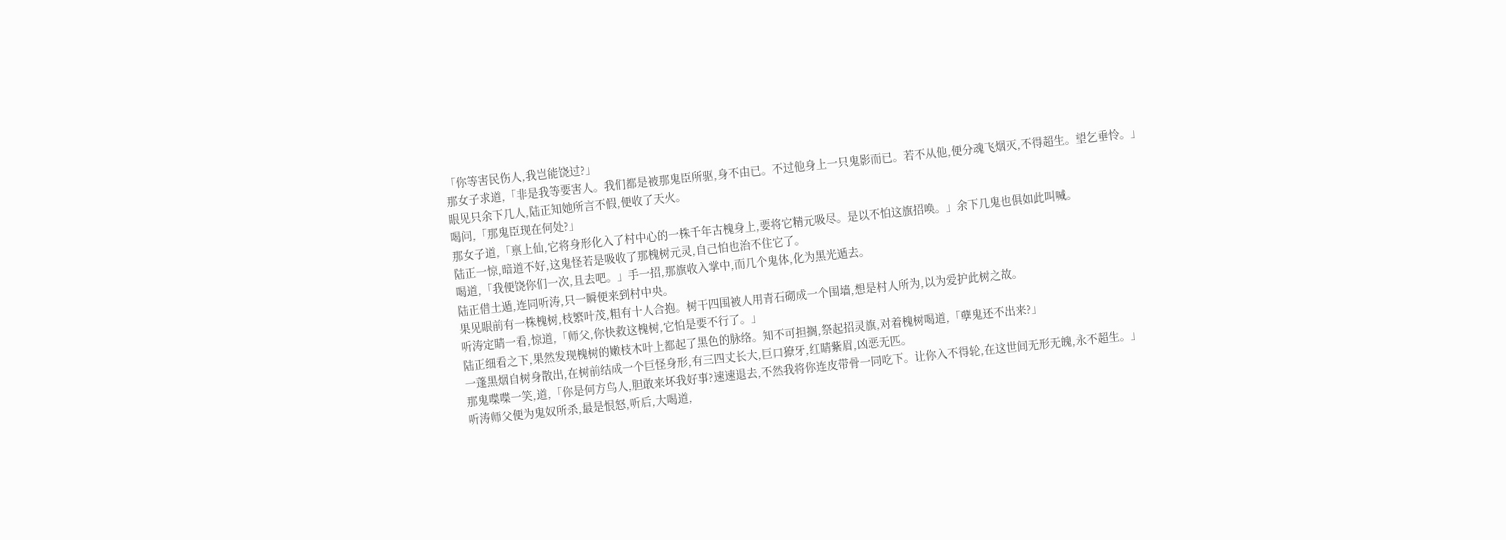「你等害民伤人,我岂能饶过?」
那女子求道,「非是我等要害人。我们都是被那鬼臣所驱,身不由已。不过他身上一只鬼影而已。若不从他,便分魂飞烟灭,不得超生。望乞垂怜。」
眼见只余下几人,陆正知她所言不假,便收了天火。
喝问,「那鬼臣现在何处?」
那女子道,「禀上仙,它将身形化入了村中心的一株千年古槐身上,要将它精元吸尽。是以不怕这旗招唤。」余下几鬼也俱如此叫喊。
陆正一惊,暗道不好,这鬼怪若是吸收了那槐树元灵,自己怕也治不住它了。
喝道,「我便饶你们一次,且去吧。」手一招,那旗收入掌中,而几个鬼体,化为黑光遁去。
陆正借土遁,连同听涛,只一瞬便来到村中央。
果见眼前有一株槐树,枝繁叶茂,粗有十人合抱。树干四围被人用青石砌成一个围墙,想是村人所为,以为爱护此树之故。
听涛定睛一看,惊道,「师父,你快救这槐树,它怕是要不行了。」
陆正细看之下,果然发现槐树的嫩枝木叶上都起了黑色的脉络。知不可担搁,祭起招灵旗,对着槐树喝道,「孽鬼还不出来?」
一蓬黑烟自树身散出,在树前结成一个巨怪身形,有三四丈长大,巨口獠牙,红睛紫眉,凶恶无匹。
那鬼喋喋一笑,道,「你是何方鸟人,胆敢来坏我好事?速速退去,不然我将你连皮带骨一同吃下。让你入不得轮,在这世间无形无魄,永不超生。」
听涛师父便为鬼奴所杀,最是恨怒,听后,大喝道,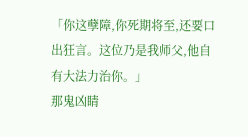「你这孽障,你死期将至,还要口出狂言。这位乃是我师父,他自有大法力治你。」
那鬼凶睛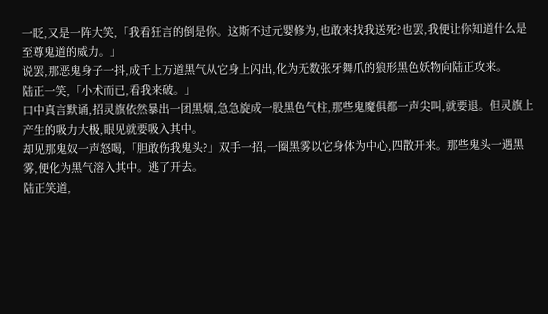一眨,又是一阵大笑,「我看狂言的倒是你。这斯不过元婴修为,也敢来找我送死?也罢,我便让你知道什么是至尊鬼道的威力。」
说罢,那恶鬼身子一抖,成千上万道黑气从它身上闪出,化为无数张牙舞爪的狼形黑色妖物向陆正攻来。
陆正一笑,「小术而已,看我来破。」
口中真言默诵,招灵旗依然暴出一团黑烟,急急旋成一股黑色气柱,那些鬼魔俱都一声尖叫,就要退。但灵旗上产生的吸力大极,眼见就要吸入其中。
却见那鬼奴一声怒喝,「胆敢伤我鬼头?」双手一招,一圈黑雾以它身体为中心,四散开来。那些鬼头一遇黑雾,便化为黑气溶入其中。逃了开去。
陆正笑道,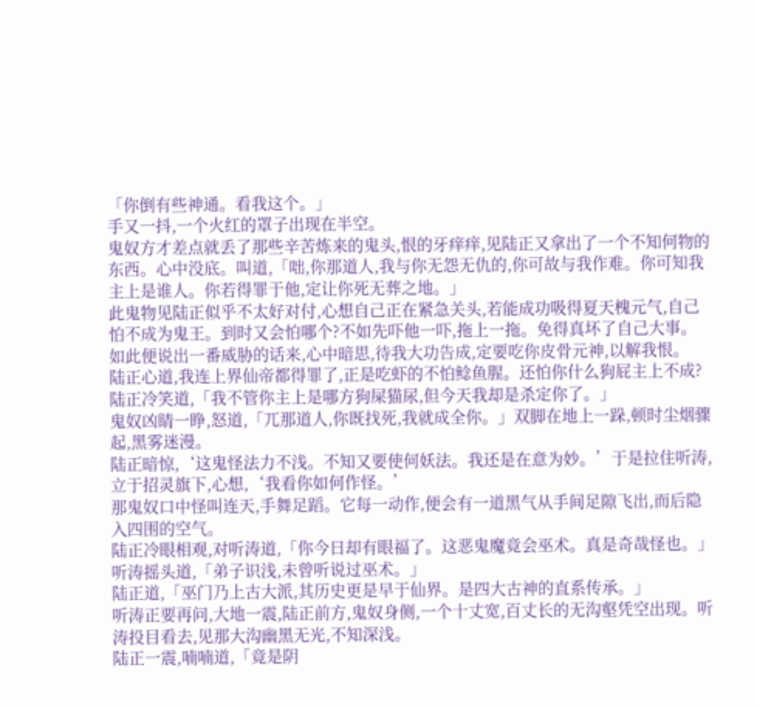「你倒有些神通。看我这个。」
手又一抖,一个火红的罩子出现在半空。
鬼奴方才差点就丢了那些辛苦炼来的鬼头,恨的牙痒痒,见陆正又拿出了一个不知何物的东西。心中没底。叫道,「咄,你那道人,我与你无怨无仇的,你可故与我作难。你可知我主上是谁人。你若得罪于他,定让你死无葬之地。」
此鬼物见陆正似乎不太好对付,心想自己正在紧急关头,若能成功吸得夏天槐元气,自己怕不成为鬼王。到时又会怕哪个?不如先吓他一吓,拖上一拖。免得真坏了自己大事。
如此便说出一番威胁的话来,心中暗思,待我大功告成,定要吃你皮骨元神,以解我恨。
陆正心道,我连上界仙帝都得罪了,正是吃虾的不怕鲶鱼腥。还怕你什么狗屁主上不成?
陆正冷笑道,「我不管你主上是哪方狗屎猫尿,但今天我却是杀定你了。」
鬼奴凶睛一睁,怒道,「兀那道人,你既找死,我就成全你。」双脚在地上一跺,顿时尘烟骤起,黑雾迷漫。
陆正暗惊,‘这鬼怪法力不浅。不知又要使何妖法。我还是在意为妙。’于是拉住听涛,立于招灵旗下,心想,‘我看你如何作怪。’
那鬼奴口中怪叫连天,手舞足蹈。它每一动作,便会有一道黑气从手间足隙飞出,而后隐入四围的空气。
陆正冷眼相观,对听涛道,「你今日却有眼福了。这恶鬼魔竟会巫术。真是奇哉怪也。」
听涛摇头道,「弟子识浅,未曾听说过巫术。」
陆正道,「巫门乃上古大派,其历史更是早于仙界。是四大古神的直系传承。」
听涛正要再问,大地一震,陆正前方,鬼奴身侧,一个十丈宽,百丈长的无沟壑凭空出现。听涛投目看去,见那大沟幽黑无光,不知深浅。
陆正一震,喃喃道,「竟是阴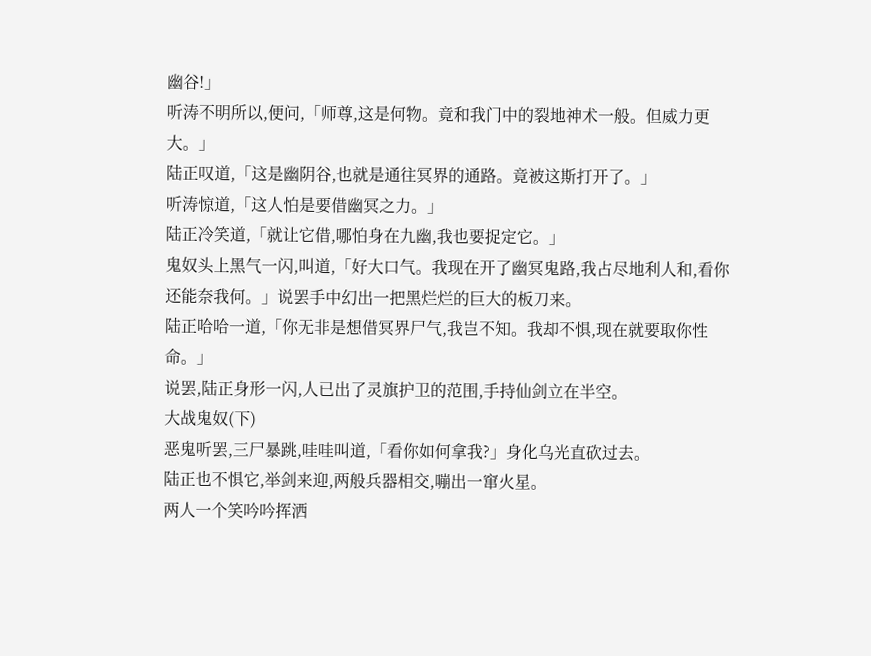幽谷!」
听涛不明所以,便问,「师尊,这是何物。竟和我门中的裂地神术一般。但威力更大。」
陆正叹道,「这是幽阴谷,也就是通往冥界的通路。竟被这斯打开了。」
听涛惊道,「这人怕是要借幽冥之力。」
陆正冷笑道,「就让它借,哪怕身在九幽,我也要捉定它。」
鬼奴头上黑气一闪,叫道,「好大口气。我现在开了幽冥鬼路,我占尽地利人和,看你还能奈我何。」说罢手中幻出一把黑烂烂的巨大的板刀来。
陆正哈哈一道,「你无非是想借冥界尸气,我岂不知。我却不惧,现在就要取你性命。」
说罢,陆正身形一闪,人已出了灵旗护卫的范围,手持仙剑立在半空。
大战鬼奴(下)
恶鬼听罢,三尸暴跳,哇哇叫道,「看你如何拿我?」身化乌光直砍过去。
陆正也不惧它,举剑来迎,两般兵器相交,嘣出一窜火星。
两人一个笑吟吟挥洒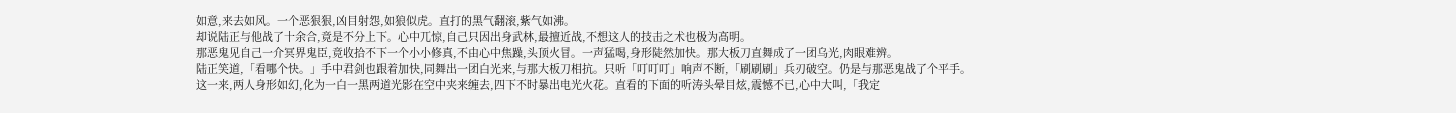如意,来去如风。一个恶狠狠,凶目射怨,如狼似虎。直打的黑气翻滚,紫气如沸。
却说陆正与他战了十余合,竟是不分上下。心中兀惊,自己只因出身武林,最擅近战,不想这人的技击之术也极为高明。
那恶鬼见自己一介冥界鬼臣,竟收拾不下一个小小修真,不由心中焦躁,头顶火冒。一声猛喝,身形陡然加快。那大板刀直舞成了一团乌光,肉眼难辨。
陆正笑道,「看哪个快。」手中君剑也跟着加快,同舞出一团白光来,与那大板刀相抗。只听「叮叮叮」响声不断,「刷刷刷」兵刃破空。仍是与那恶鬼战了个平手。
这一来,两人身形如幻,化为一白一黑两道光影在空中夹来缠去,四下不时暴出电光火花。直看的下面的听涛头晕目炫,震憾不已,心中大叫,「我定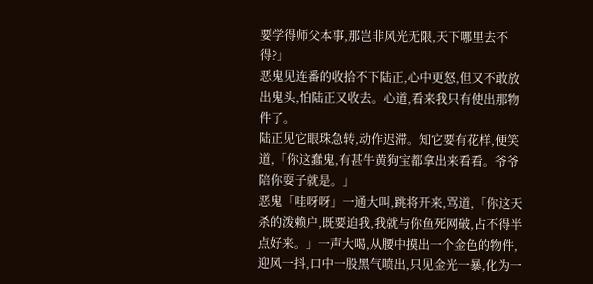要学得师父本事,那岂非风光无限,天下哪里去不得?」
恶鬼见连番的收拾不下陆正,心中更怒,但又不敢放出鬼头,怕陆正又收去。心道,看来我只有使出那物件了。
陆正见它眼珠急转,动作迟滞。知它要有花样,便笑道,「你这蠢鬼,有甚牛黄狗宝都拿出来看看。爷爷陪你耍子就是。」
恶鬼「哇呀呀」一通大叫,跳将开来,骂道,「你这天杀的泼赖户,既要迫我,我就与你鱼死网破,占不得半点好来。」一声大喝,从腰中摸出一个金色的物件,迎风一抖,口中一股黑气喷出,只见金光一暴,化为一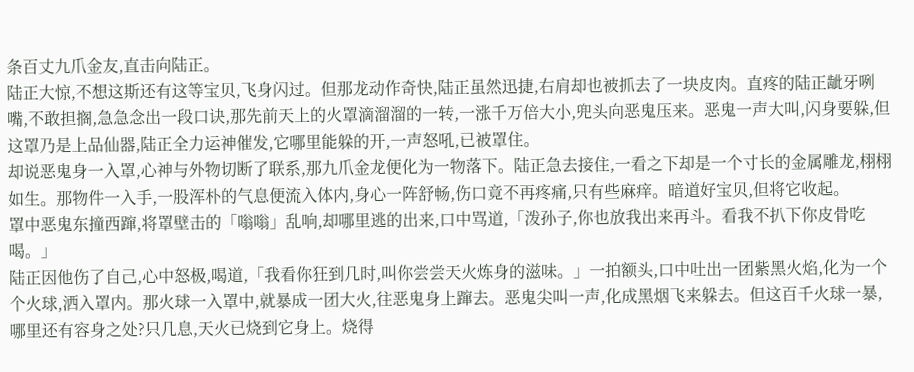条百丈九爪金友,直击向陆正。
陆正大惊,不想这斯还有这等宝贝,飞身闪过。但那龙动作奇快,陆正虽然迅捷,右肩却也被抓去了一块皮肉。直疼的陆正龇牙咧嘴,不敢担搁,急急念出一段口诀,那先前天上的火罩滴溜溜的一转,一涨千万倍大小,兜头向恶鬼压来。恶鬼一声大叫,闪身要躲,但这罩乃是上品仙器,陆正全力运神催发,它哪里能躲的开,一声怒吼,已被罩住。
却说恶鬼身一入罩,心神与外物切断了联系,那九爪金龙便化为一物落下。陆正急去接住,一看之下却是一个寸长的金属雕龙,栩栩如生。那物件一入手,一股浑朴的气息便流入体内,身心一阵舒畅,伤口竟不再疼痛,只有些麻痒。暗道好宝贝,但将它收起。
罩中恶鬼东撞西蹿,将罩壁击的「嗡嗡」乱响,却哪里逃的出来,口中骂道,「泼孙子,你也放我出来再斗。看我不扒下你皮骨吃喝。」
陆正因他伤了自己,心中怒极,喝道,「我看你狂到几时,叫你尝尝天火炼身的滋味。」一拍额头,口中吐出一团紫黑火焰,化为一个个火球,洒入罩内。那火球一入罩中,就暴成一团大火,往恶鬼身上蹿去。恶鬼尖叫一声,化成黑烟飞来躲去。但这百千火球一暴,哪里还有容身之处?只几息,天火已烧到它身上。烧得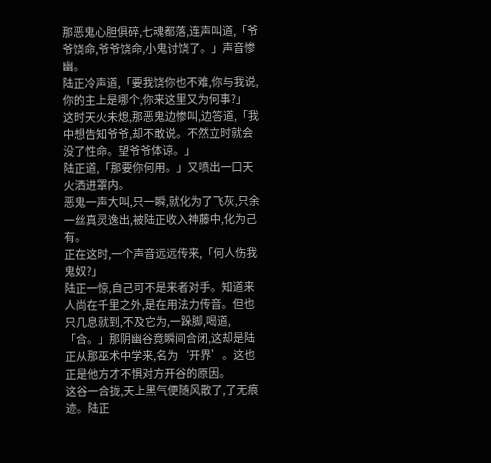那恶鬼心胆俱碎,七魂都落,连声叫道,「爷爷饶命,爷爷饶命,小鬼讨饶了。」声音惨幽。
陆正冷声道,「要我饶你也不难,你与我说,你的主上是哪个,你来这里又为何事?」
这时天火未熄,那恶鬼边惨叫,边答道,「我中想告知爷爷,却不敢说。不然立时就会没了性命。望爷爷体谅。」
陆正道,「那要你何用。」又喷出一口天火洒进罩内。
恶鬼一声大叫,只一瞬,就化为了飞灰,只余一丝真灵逸出,被陆正收入神藤中,化为己有。
正在这时,一个声音远远传来,「何人伤我鬼奴?」
陆正一惊,自己可不是来者对手。知道来人尚在千里之外,是在用法力传音。但也只几息就到,不及它为,一跺脚,喝道,「合。」那阴幽谷竟瞬间合闭,这却是陆正从那巫术中学来,名为‘开界’。这也正是他方才不惧对方开谷的原因。
这谷一合拢,天上黑气便随风散了,了无痕迹。陆正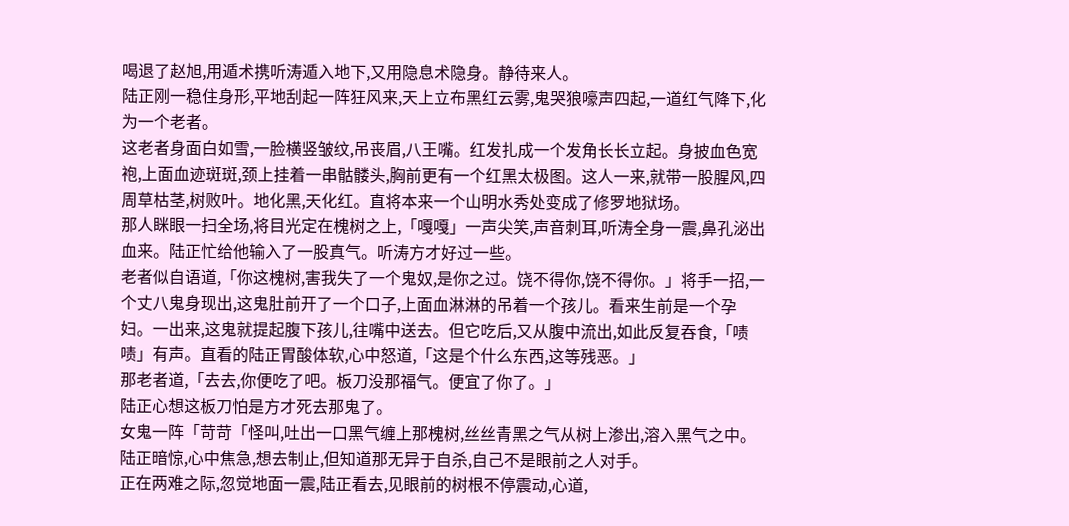喝退了赵旭,用遁术携听涛遁入地下,又用隐息术隐身。静待来人。
陆正刚一稳住身形,平地刮起一阵狂风来,天上立布黑红云雾,鬼哭狼嚎声四起,一道红气降下,化为一个老者。
这老者身面白如雪,一脸横竖皱纹,吊丧眉,八王嘴。红发扎成一个发角长长立起。身披血色宽袍,上面血迹斑斑,颈上挂着一串骷髅头,胸前更有一个红黑太极图。这人一来,就带一股腥风,四周草枯茎,树败叶。地化黑,天化红。直将本来一个山明水秀处变成了修罗地狱场。
那人眯眼一扫全场,将目光定在槐树之上,「嘎嘎」一声尖笑,声音刺耳,听涛全身一震,鼻孔泌出血来。陆正忙给他输入了一股真气。听涛方才好过一些。
老者似自语道,「你这槐树,害我失了一个鬼奴,是你之过。饶不得你,饶不得你。」将手一招,一个丈八鬼身现出,这鬼肚前开了一个口子,上面血淋淋的吊着一个孩儿。看来生前是一个孕妇。一出来,这鬼就提起腹下孩儿,往嘴中送去。但它吃后,又从腹中流出,如此反复吞食,「啧啧」有声。直看的陆正胃酸体软,心中怒道,「这是个什么东西,这等残恶。」
那老者道,「去去,你便吃了吧。板刀没那福气。便宜了你了。」
陆正心想这板刀怕是方才死去那鬼了。
女鬼一阵「苛苛「怪叫,吐出一口黑气缠上那槐树,丝丝青黑之气从树上渗出,溶入黑气之中。
陆正暗惊,心中焦急,想去制止,但知道那无异于自杀,自己不是眼前之人对手。
正在两难之际,忽觉地面一震,陆正看去,见眼前的树根不停震动,心道,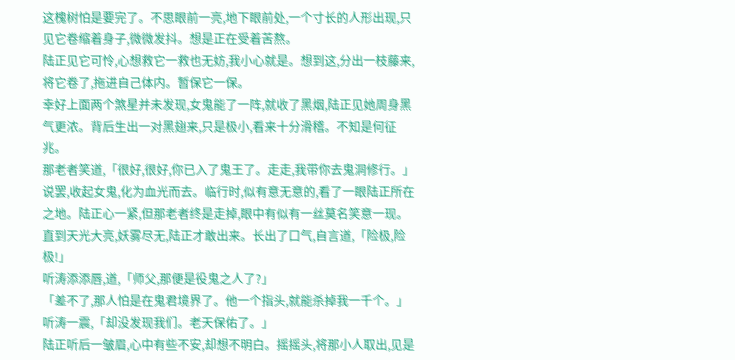这槐树怕是要完了。不思眼前一亮,地下眼前处,一个寸长的人形出现,只见它卷缩着身子,微微发抖。想是正在受着苦熬。
陆正见它可怜,心想救它一救也无妨,我小心就是。想到这,分出一枝藤来,将它卷了,拖进自己体内。暂保它一保。
幸好上面两个煞星并未发现,女鬼能了一阵,就收了黑烟,陆正见她周身黑气更浓。背后生出一对黑翅来,只是极小,看来十分滑稽。不知是何征兆。
那老者笑道,「很好,很好,你已入了鬼王了。走走,我带你去鬼洞修行。」说罢,收起女鬼,化为血光而去。临行时,似有意无意的,看了一眼陆正所在之地。陆正心一紧,但那老者终是走掉,眼中有似有一丝莫名笑意一现。
直到天光大亮,妖雾尽无,陆正才敢出来。长出了口气,自言道,「险极,险极!」
听涛添添唇,道,「师父,那便是役鬼之人了?」
「差不了,那人怕是在鬼君境界了。他一个指头,就能杀掉我一千个。」
听涛一震,「却没发现我们。老天保佑了。」
陆正听后一皱眉,心中有些不安,却想不明白。摇摇头,将那小人取出,见是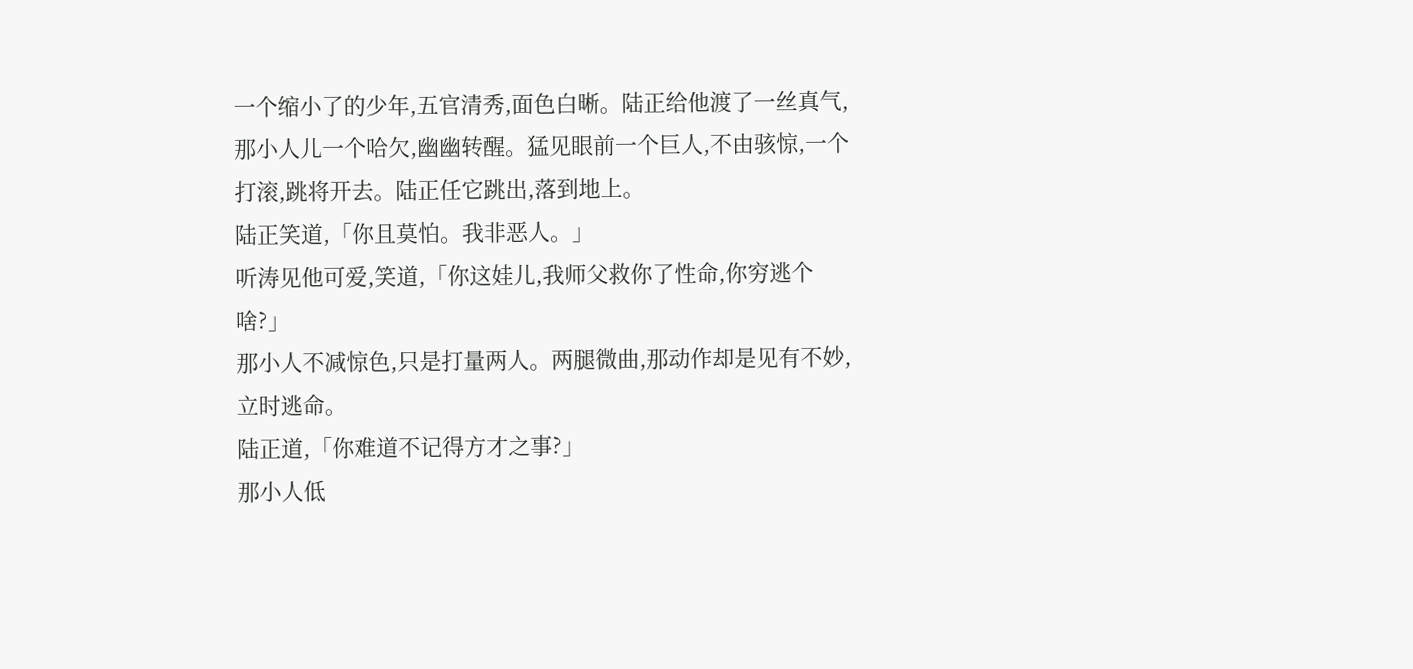一个缩小了的少年,五官清秀,面色白晰。陆正给他渡了一丝真气,那小人儿一个哈欠,幽幽转醒。猛见眼前一个巨人,不由骇惊,一个打滚,跳将开去。陆正任它跳出,落到地上。
陆正笑道,「你且莫怕。我非恶人。」
听涛见他可爱,笑道,「你这娃儿,我师父救你了性命,你穷逃个啥?」
那小人不减惊色,只是打量两人。两腿微曲,那动作却是见有不妙,立时逃命。
陆正道,「你难道不记得方才之事?」
那小人低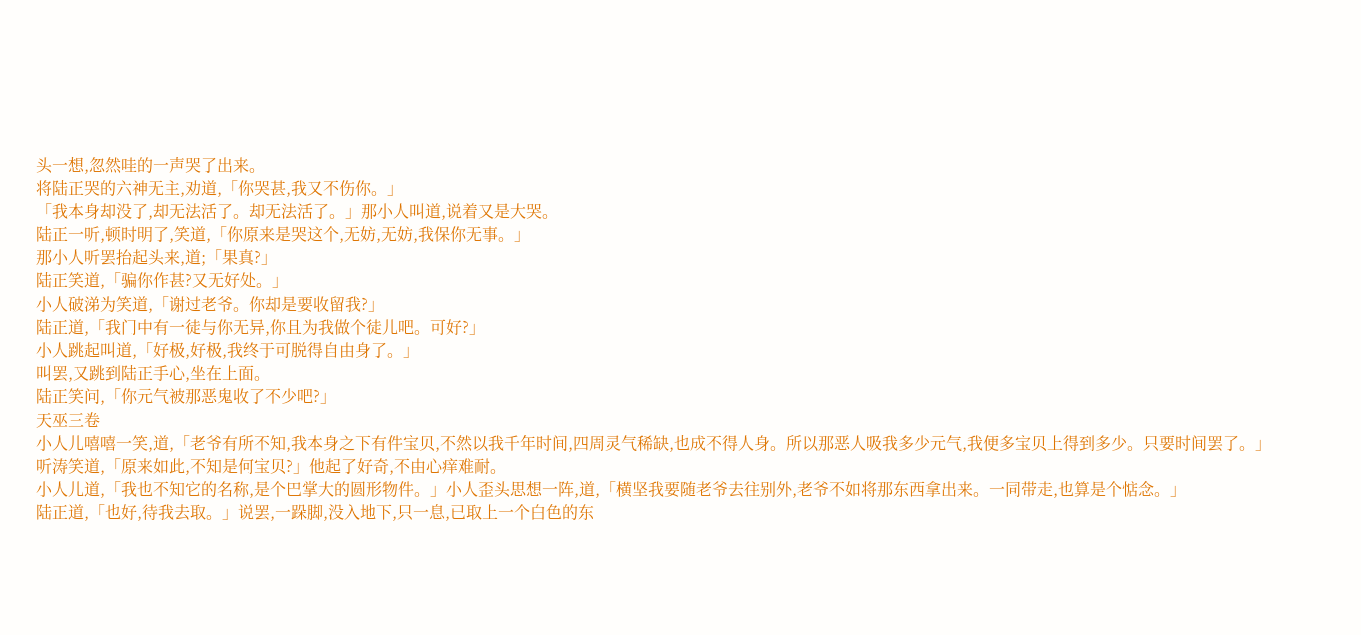头一想,忽然哇的一声哭了出来。
将陆正哭的六神无主,劝道,「你哭甚,我又不伤你。」
「我本身却没了,却无法活了。却无法活了。」那小人叫道,说着又是大哭。
陆正一听,顿时明了,笑道,「你原来是哭这个,无妨,无妨,我保你无事。」
那小人听罢抬起头来,道;「果真?」
陆正笑道,「骗你作甚?又无好处。」
小人破涕为笑道,「谢过老爷。你却是要收留我?」
陆正道,「我门中有一徒与你无异,你且为我做个徒儿吧。可好?」
小人跳起叫道,「好极,好极,我终于可脱得自由身了。」
叫罢,又跳到陆正手心,坐在上面。
陆正笑问,「你元气被那恶鬼收了不少吧?」
天巫三卷
小人儿嘻嘻一笑,道,「老爷有所不知,我本身之下有件宝贝,不然以我千年时间,四周灵气稀缺,也成不得人身。所以那恶人吸我多少元气,我便多宝贝上得到多少。只要时间罢了。」
听涛笑道,「原来如此,不知是何宝贝?」他起了好奇,不由心痒难耐。
小人儿道,「我也不知它的名称,是个巴掌大的圆形物件。」小人歪头思想一阵,道,「横坚我要随老爷去往别外,老爷不如将那东西拿出来。一同带走,也算是个惦念。」
陆正道,「也好,待我去取。」说罢,一跺脚,没入地下,只一息,已取上一个白色的东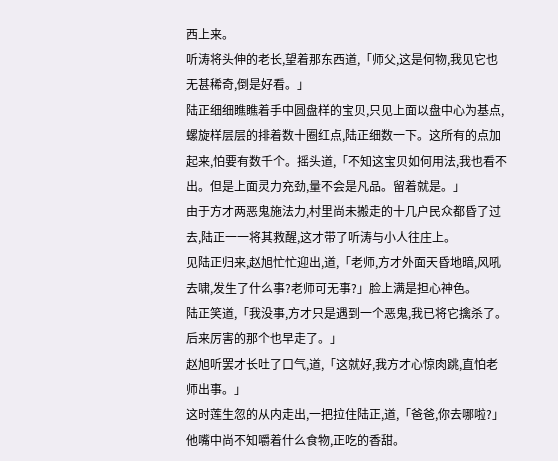西上来。
听涛将头伸的老长,望着那东西道,「师父,这是何物,我见它也无甚稀奇,倒是好看。」
陆正细细瞧瞧着手中圆盘样的宝贝,只见上面以盘中心为基点,螺旋样层层的排着数十圈红点,陆正细数一下。这所有的点加起来,怕要有数千个。摇头道,「不知这宝贝如何用法,我也看不出。但是上面灵力充劲,量不会是凡品。留着就是。」
由于方才两恶鬼施法力,村里尚未搬走的十几户民众都昏了过去,陆正一一将其救醒,这才带了听涛与小人往庄上。
见陆正归来,赵旭忙忙迎出,道,「老师,方才外面天昏地暗,风吼去啸,发生了什么事?老师可无事?」脸上满是担心神色。
陆正笑道,「我没事,方才只是遇到一个恶鬼,我已将它擒杀了。后来厉害的那个也早走了。」
赵旭听罢才长吐了口气,道,「这就好,我方才心惊肉跳,直怕老师出事。」
这时莲生忽的从内走出,一把拉住陆正,道,「爸爸,你去哪啦?」他嘴中尚不知嚼着什么食物,正吃的香甜。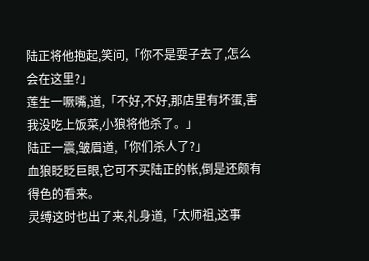陆正将他抱起,笑问,「你不是耍子去了,怎么会在这里?」
莲生一噘嘴,道,「不好,不好,那店里有坏蛋,害我没吃上饭菜,小狼将他杀了。」
陆正一震,皱眉道,「你们杀人了?」
血狼眨眨巨眼,它可不买陆正的帐,倒是还颇有得色的看来。
灵缚这时也出了来,礼身道,「太师祖,这事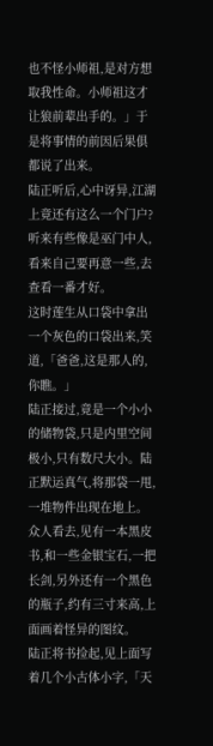也不怪小师祖,是对方想取我性命。小师祖这才让狼前辈出手的。」于是将事情的前因后果俱都说了出来。
陆正听后,心中讶异,江湖上竟还有这么一个门户?听来有些像是巫门中人,看来自己要再意一些,去查看一番才好。
这时莲生从口袋中拿出一个灰色的口袋出来,笑道,「爸爸,这是那人的,你瞧。」
陆正接过,竟是一个小小的储物袋,只是内里空间极小,只有数尺大小。陆正默运真气,将那袋一甩,一堆物件出现在地上。
众人看去,见有一本黑皮书,和一些金银宝石,一把长剑,另外还有一个黑色的瓶子,约有三寸来高,上面画着怪异的图纹。
陆正将书捡起,见上面写着几个小古体小字,「天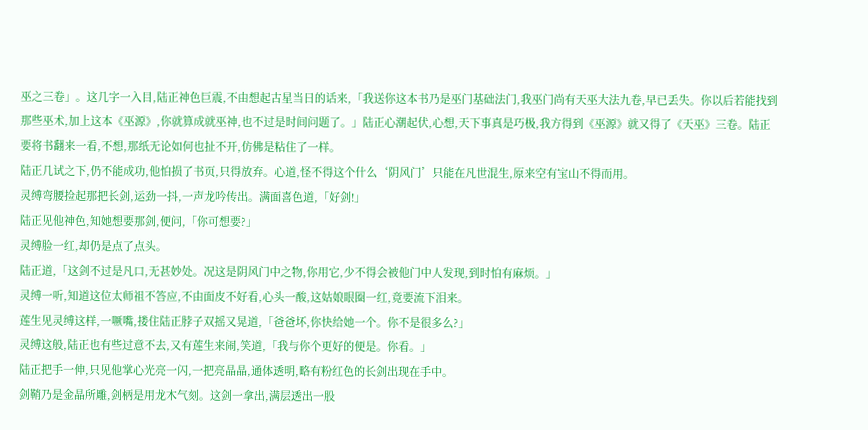巫之三卷」。这几字一入目,陆正神色巨震,不由想起古星当日的话来,「我送你这本书乃是巫门基础法门,我巫门尚有天巫大法九卷,早已丢失。你以后若能找到那些巫术,加上这本《巫源》,你就算成就巫神,也不过是时间问题了。」陆正心潮起伏,心想,天下事真是巧极,我方得到《巫源》就又得了《天巫》三卷。陆正要将书翻来一看,不想,那纸无论如何也扯不开,仿佛是粘住了一样。
陆正几试之下,仍不能成功,他怕损了书页,只得放弃。心道,怪不得这个什么‘阴风门’只能在凡世混生,原来空有宝山不得而用。
灵缚弯腰捡起那把长剑,运劲一抖,一声龙吟传出。满面喜色道,「好剑!」
陆正见他神色,知她想要那剑,便问,「你可想要?」
灵缚脸一红,却仍是点了点头。
陆正道,「这剑不过是凡口,无甚妙处。况这是阴风门中之物,你用它,少不得会被他门中人发现,到时怕有麻烦。」
灵缚一听,知道这位太师祖不答应,不由面皮不好看,心头一酸,这姑娘眼圈一红,竟要流下泪来。
莲生见灵缚这样,一噘嘴,搂住陆正脖子双摇又晃道,「爸爸坏,你快给她一个。你不是很多么?」
灵缚这般,陆正也有些过意不去,又有莲生来闹,笑道,「我与你个更好的便是。你看。」
陆正把手一伸,只见他掌心光亮一闪,一把亮晶晶,通体透明,略有粉红色的长剑出现在手中。
剑鞘乃是金晶所雕,剑柄是用龙木气刻。这剑一拿出,满层透出一股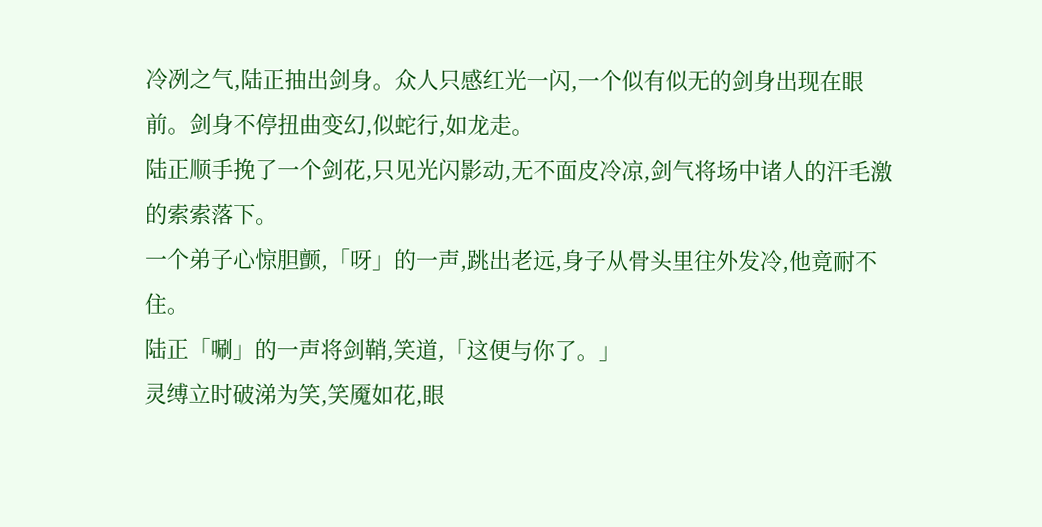冷冽之气,陆正抽出剑身。众人只感红光一闪,一个似有似无的剑身出现在眼前。剑身不停扭曲变幻,似蛇行,如龙走。
陆正顺手挽了一个剑花,只见光闪影动,无不面皮冷凉,剑气将场中诸人的汗毛激的索索落下。
一个弟子心惊胆颤,「呀」的一声,跳出老远,身子从骨头里往外发冷,他竟耐不住。
陆正「唰」的一声将剑鞘,笑道,「这便与你了。」
灵缚立时破涕为笑,笑魇如花,眼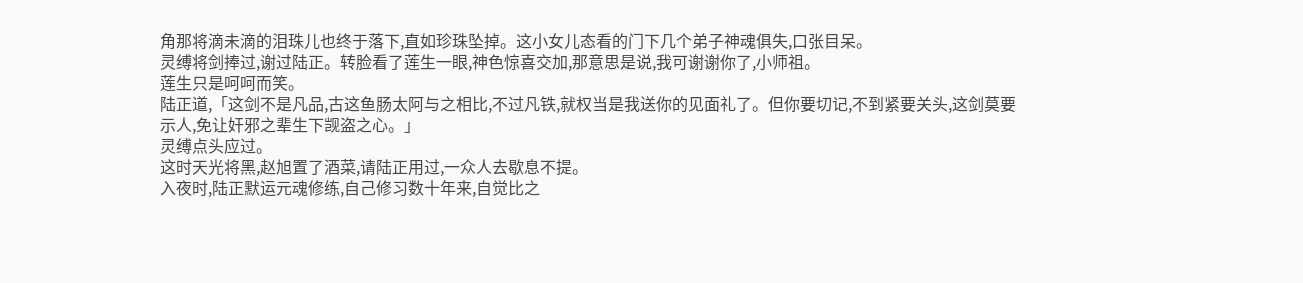角那将滴未滴的泪珠儿也终于落下,直如珍珠坠掉。这小女儿态看的门下几个弟子神魂俱失,口张目呆。
灵缚将剑捧过,谢过陆正。转脸看了莲生一眼,神色惊喜交加,那意思是说,我可谢谢你了,小师祖。
莲生只是呵呵而笑。
陆正道,「这剑不是凡品,古这鱼肠太阿与之相比,不过凡铁,就权当是我送你的见面礼了。但你要切记,不到紧要关头,这剑莫要示人,免让奸邪之辈生下觊盗之心。」
灵缚点头应过。
这时天光将黑,赵旭置了酒菜,请陆正用过,一众人去歇息不提。
入夜时,陆正默运元魂修练,自己修习数十年来,自觉比之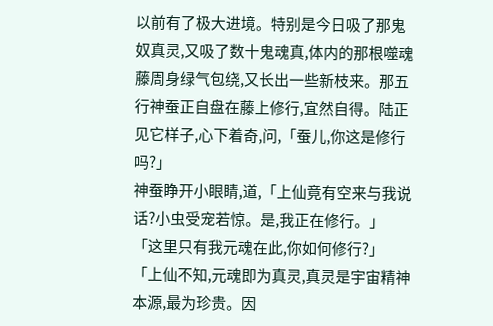以前有了极大进境。特别是今日吸了那鬼奴真灵,又吸了数十鬼魂真,体内的那根噬魂藤周身绿气包绕,又长出一些新枝来。那五行神蚕正自盘在藤上修行,宜然自得。陆正见它样子,心下着奇,问,「蚕儿,你这是修行吗?」
神蚕睁开小眼睛,道,「上仙竟有空来与我说话?小虫受宠若惊。是,我正在修行。」
「这里只有我元魂在此,你如何修行?」
「上仙不知,元魂即为真灵,真灵是宇宙精神本源,最为珍贵。因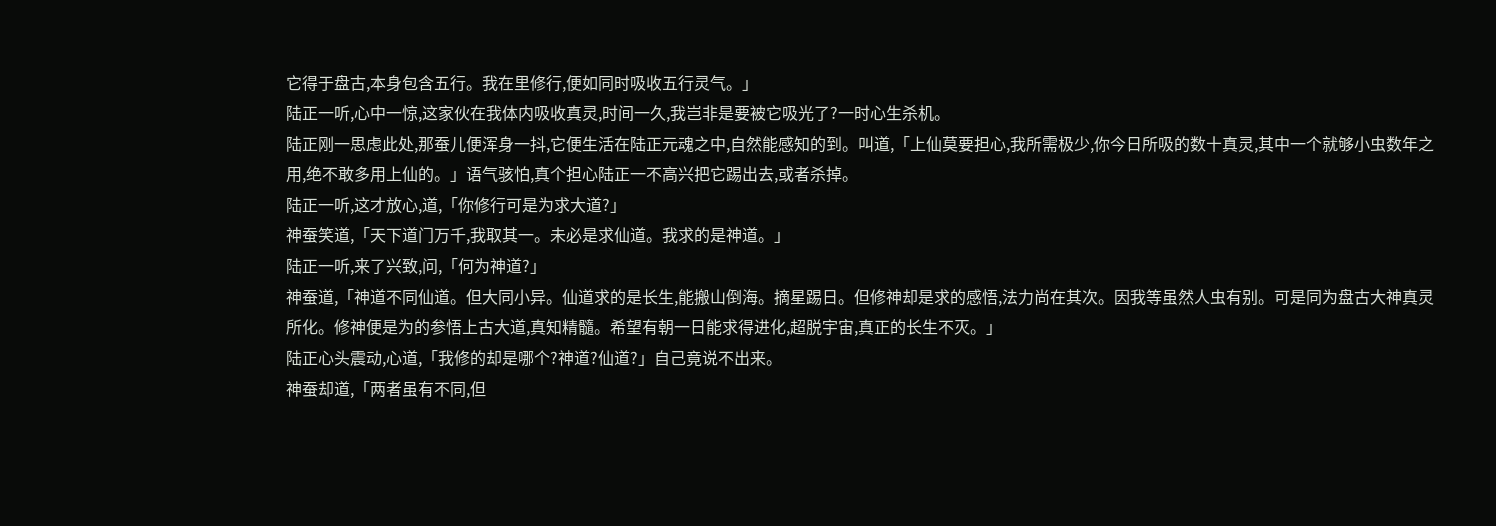它得于盘古,本身包含五行。我在里修行,便如同时吸收五行灵气。」
陆正一听,心中一惊,这家伙在我体内吸收真灵,时间一久,我岂非是要被它吸光了?一时心生杀机。
陆正刚一思虑此处,那蚕儿便浑身一抖,它便生活在陆正元魂之中,自然能感知的到。叫道,「上仙莫要担心,我所需极少,你今日所吸的数十真灵,其中一个就够小虫数年之用,绝不敢多用上仙的。」语气骇怕,真个担心陆正一不高兴把它踢出去,或者杀掉。
陆正一听,这才放心,道,「你修行可是为求大道?」
神蚕笑道,「天下道门万千,我取其一。未必是求仙道。我求的是神道。」
陆正一听,来了兴致,问,「何为神道?」
神蚕道,「神道不同仙道。但大同小异。仙道求的是长生,能搬山倒海。摘星踢日。但修神却是求的感悟,法力尚在其次。因我等虽然人虫有别。可是同为盘古大神真灵所化。修神便是为的参悟上古大道,真知精髓。希望有朝一日能求得进化,超脱宇宙,真正的长生不灭。」
陆正心头震动,心道,「我修的却是哪个?神道?仙道?」自己竟说不出来。
神蚕却道,「两者虽有不同,但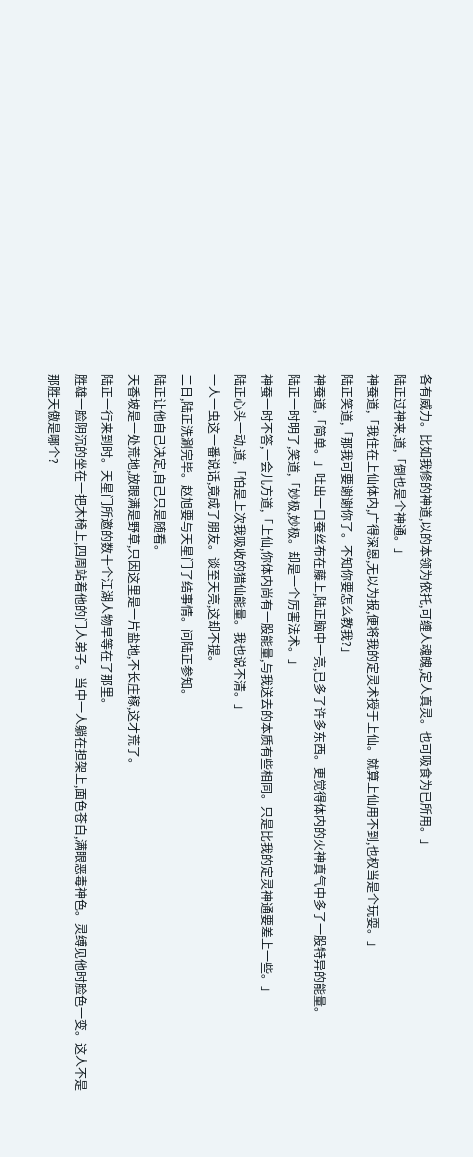各有威力。比如我修的神道,以的本领为依托,可缠人魂魄,定人真灵。也可吸食为已所用。」
陆正过神来,道,「倒也是个神通。」
神蚕道,「我住在上仙体内,广得深恩,无以为报,便将我的定灵术授于上仙。就算上仙用不到,也权当是个玩耍。」
陆正笑道,「那我可要谢谢你了。不知你要怎么教我?」
神蚕道,「简单。」吐出一口蚕丝布在藤上,陆正脑中一亮,已多了许多东西。更觉得体内的火神真气中多了一股特异的能量。
陆正一时明了,笑道,「妙极,妙极。却是一个厉害法术。」
神蚕一时不答,一会儿方道,「上仙,你体内尚有一股能量,与我送去的本质有些相同。只是比我的定灵神通要差上一些。」
陆正心头一动,道,「怕是上次我吸收的猎仙能量。我也说不清。」
一人一虫这一番说话,竟成了朋友。谈至天亮,这却不提。
二日,陆正洗涮完毕。赵旭要与天星门了结事情。问陆正参知。
陆正让他自己决定,自己只是随看。
天香坡是一处荒地,放眼满是野草,只因这里是一片盐地,不长庄稼,这才荒了。
陆正一行来到时。天星门所邀的数十个江湖人物早等在了那里。
胜雄一脸阴沉的坐在一把木椅上,四周站着他的门人弟子。当中一人躺在担架上,面色苍白,满眼恶毒神色。灵缚见他时脸色一变。这人不是那胜天傲是哪个?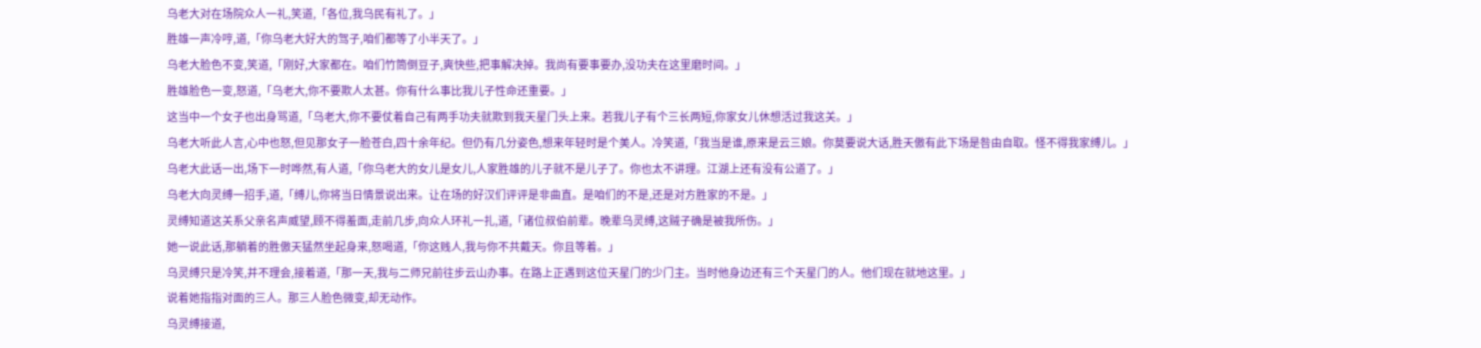乌老大对在场院众人一礼,笑道,「各位,我乌民有礼了。」
胜雄一声冷哼,道,「你乌老大好大的驾子,咱们都等了小半天了。」
乌老大脸色不变,笑道,「刚好,大家都在。咱们竹筒倒豆子,爽快些,把事解决掉。我尚有要事要办,没功夫在这里磨时间。」
胜雄脸色一变,怒道,「乌老大,你不要欺人太甚。你有什么事比我儿子性命还重要。」
这当中一个女子也出身骂道,「乌老大,你不要仗着自己有两手功夫就欺到我天星门头上来。若我儿子有个三长两短,你家女儿休想活过我这关。」
乌老大听此人言,心中也怒,但见那女子一脸苍白,四十余年纪。但仍有几分姿色,想来年轻时是个美人。冷笑道,「我当是谁,原来是云三娘。你莫要说大话,胜天傲有此下场是咎由自取。怪不得我家缚儿。」
乌老大此话一出,场下一时哗然,有人道,「你乌老大的女儿是女儿,人家胜雄的儿子就不是儿子了。你也太不讲理。江湖上还有没有公道了。」
乌老大向灵缚一招手,道,「缚儿,你将当日情景说出来。让在场的好汉们评评是非曲直。是咱们的不是,还是对方胜家的不是。」
灵缚知道这关系父亲名声威望,顾不得羞面,走前几步,向众人环礼一扎,道,「诸位叔伯前辈。晚辈乌灵缚,这贼子确是被我所伤。」
她一说此话,那躺着的胜傲天猛然坐起身来,怒喝道,「你这贱人,我与你不共戴天。你且等着。」
乌灵缚只是冷笑,并不理会,接着道,「那一天,我与二师兄前往步云山办事。在路上正遇到这位天星门的少门主。当时他身边还有三个天星门的人。他们现在就地这里。」
说着她指指对面的三人。那三人脸色微变,却无动作。
乌灵缚接道,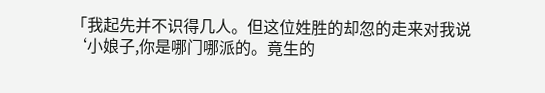「我起先并不识得几人。但这位姓胜的却忽的走来对我说‘小娘子,你是哪门哪派的。竟生的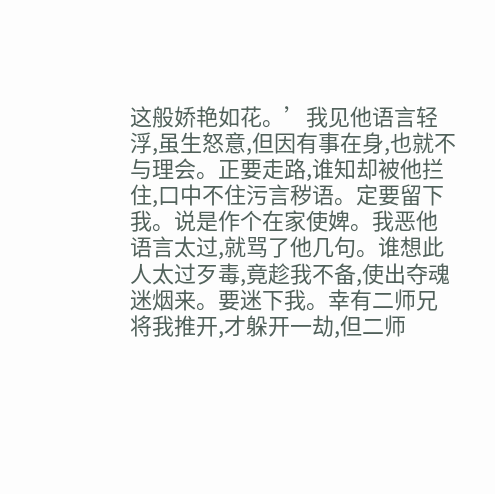这般娇艳如花。’我见他语言轻浮,虽生怒意,但因有事在身,也就不与理会。正要走路,谁知却被他拦住,口中不住污言秽语。定要留下我。说是作个在家使婢。我恶他语言太过,就骂了他几句。谁想此人太过歹毒,竟趁我不备,使出夺魂迷烟来。要迷下我。幸有二师兄将我推开,才躲开一劫,但二师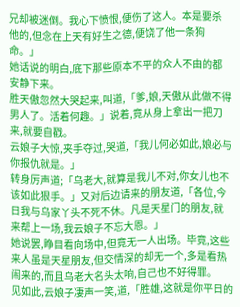兄却被迷倒。我心下愤恨,便伤了这人。本是要杀他的,但念在上天有好生之德,便饶了他一条狗命。」
她话说的明白,底下那些原本不平的众人不由的都安静下来。
胜天傲忽然大哭起来,叫道,「爹,娘,天傲从此做不得男人了。活着何趣。」说着,竟从身上拿出一把刀来,就要自戳。
云娘子大惊,夹手夺过,哭道,「我儿何必如此,娘必与你报仇就是。」
转身厉声道;「乌老大,就算是我儿不对,你女儿也不该如此狠手。」又对后边请来的朋友道,「各位,今日我与乌家丫头不死不休。凡是天星门的朋友,就来帮上一场,我云娘子不忘大恩。」
她说罢,睁目看向场中,但竟无一人出场。毕竟,这些来人虽是天星朋友,但交情深的却无一个,多是看热闹来的,而且乌老大名头太响,自己也不好得罪。
见如此,云娘子凄声一笑,道,「胜雄,这就是你平日的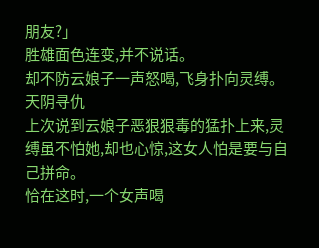朋友?」
胜雄面色连变,并不说话。
却不防云娘子一声怒喝,飞身扑向灵缚。
天阴寻仇
上次说到云娘子恶狠狠毒的猛扑上来,灵缚虽不怕她,却也心惊,这女人怕是要与自己拼命。
恰在这时,一个女声喝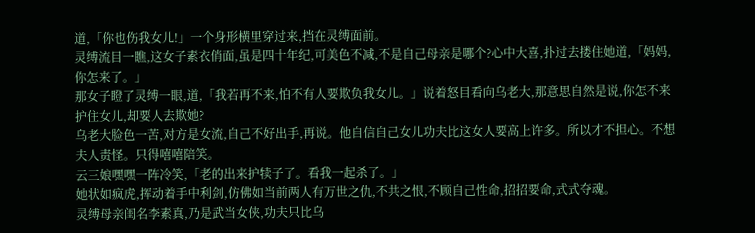道,「你也伤我女儿!」一个身形横里穿过来,挡在灵缚面前。
灵缚流目一瞧,这女子素衣俏面,虽是四十年纪,可美色不减,不是自己母亲是哪个?心中大喜,扑过去搂住她道,「妈妈,你怎来了。」
那女子瞪了灵缚一眼,道,「我若再不来,怕不有人要欺负我女儿。」说着怒目看向乌老大,那意思自然是说,你怎不来护住女儿,却要人去欺她?
乌老大脸色一苦,对方是女流,自己不好出手,再说。他自信自己女儿功夫比这女人要高上许多。所以才不担心。不想夫人责怪。只得嘻嘻陪笑。
云三娘嘿嘿一阵冷笑,「老的出来护犊子了。看我一起杀了。」
她状如疯虎,挥动着手中利剑,仿佛如当前两人有万世之仇,不共之恨,不顾自己性命,招招要命,式式夺魂。
灵缚母亲闺名李素真,乃是武当女侠,功夫只比乌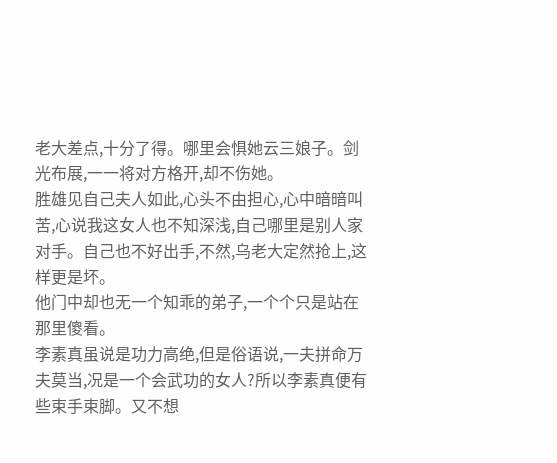老大差点,十分了得。哪里会惧她云三娘子。剑光布展,一一将对方格开,却不伤她。
胜雄见自己夫人如此,心头不由担心,心中暗暗叫苦,心说我这女人也不知深浅,自己哪里是别人家对手。自己也不好出手,不然,乌老大定然抢上,这样更是坏。
他门中却也无一个知乖的弟子,一个个只是站在那里傻看。
李素真虽说是功力高绝,但是俗语说,一夫拼命万夫莫当,况是一个会武功的女人?所以李素真便有些束手束脚。又不想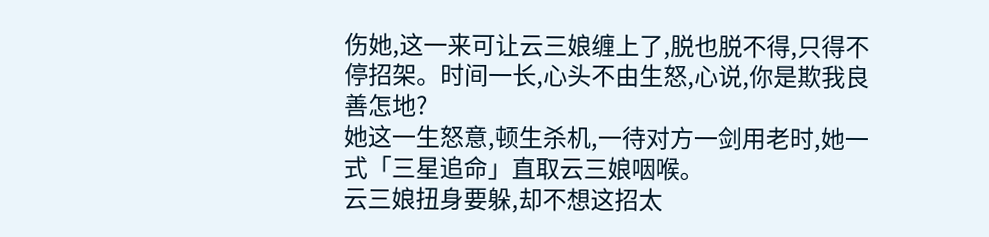伤她,这一来可让云三娘缠上了,脱也脱不得,只得不停招架。时间一长,心头不由生怒,心说,你是欺我良善怎地?
她这一生怒意,顿生杀机,一待对方一剑用老时,她一式「三星追命」直取云三娘咽喉。
云三娘扭身要躲,却不想这招太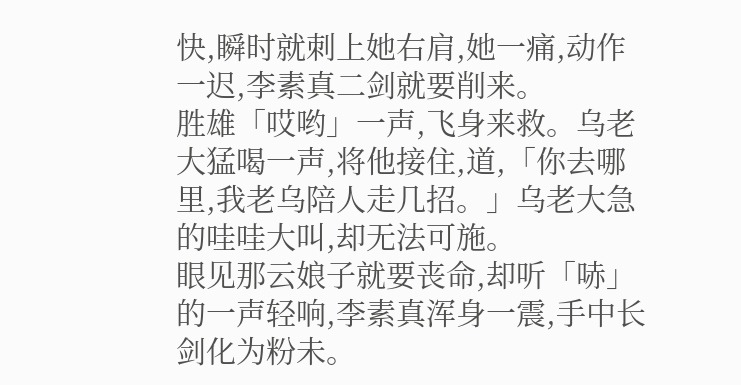快,瞬时就刺上她右肩,她一痛,动作一迟,李素真二剑就要削来。
胜雄「哎哟」一声,飞身来救。乌老大猛喝一声,将他接住,道,「你去哪里,我老乌陪人走几招。」乌老大急的哇哇大叫,却无法可施。
眼见那云娘子就要丧命,却听「哧」的一声轻响,李素真浑身一震,手中长剑化为粉未。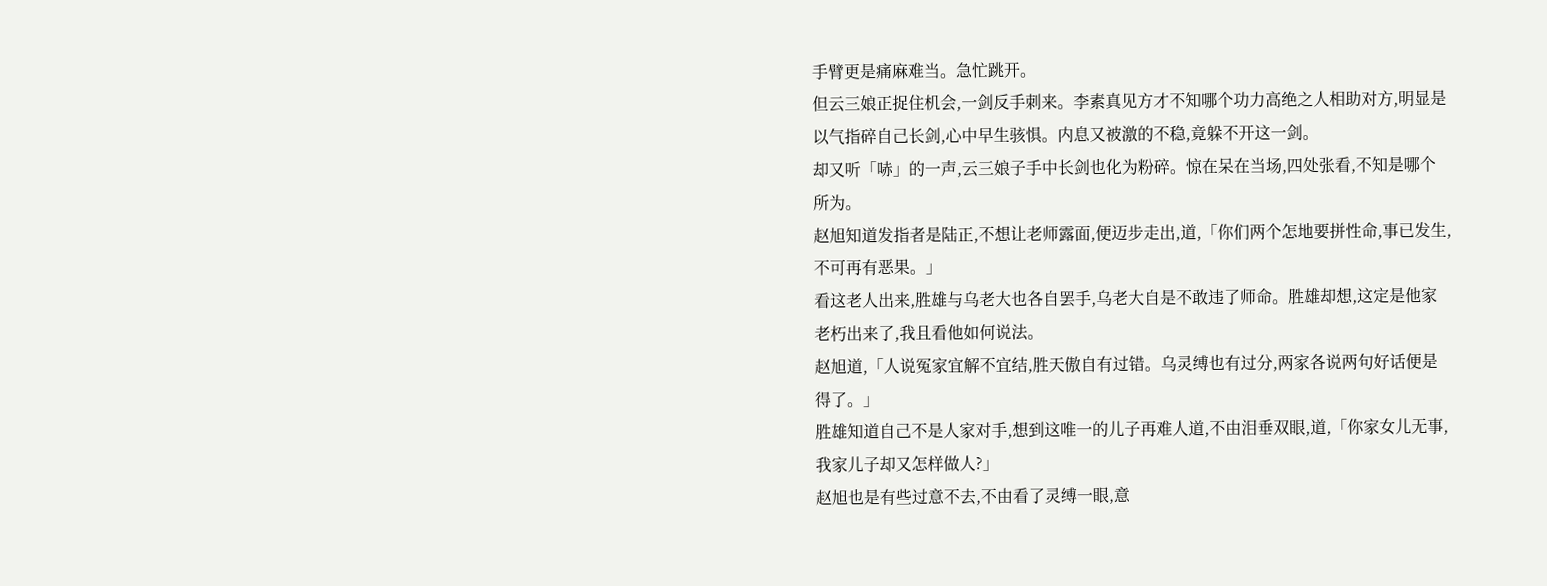手臂更是痛麻难当。急忙跳开。
但云三娘正捉住机会,一剑反手刺来。李素真见方才不知哪个功力高绝之人相助对方,明显是以气指碎自己长剑,心中早生骇惧。内息又被激的不稳,竟躲不开这一剑。
却又听「哧」的一声,云三娘子手中长剑也化为粉碎。惊在呆在当场,四处张看,不知是哪个所为。
赵旭知道发指者是陆正,不想让老师露面,便迈步走出,道,「你们两个怎地要拼性命,事已发生,不可再有恶果。」
看这老人出来,胜雄与乌老大也各自罢手,乌老大自是不敢违了师命。胜雄却想,这定是他家老朽出来了,我且看他如何说法。
赵旭道,「人说冤家宜解不宜结,胜天傲自有过错。乌灵缚也有过分,两家各说两句好话便是得了。」
胜雄知道自己不是人家对手,想到这唯一的儿子再难人道,不由泪垂双眼,道,「你家女儿无事,我家儿子却又怎样做人?」
赵旭也是有些过意不去,不由看了灵缚一眼,意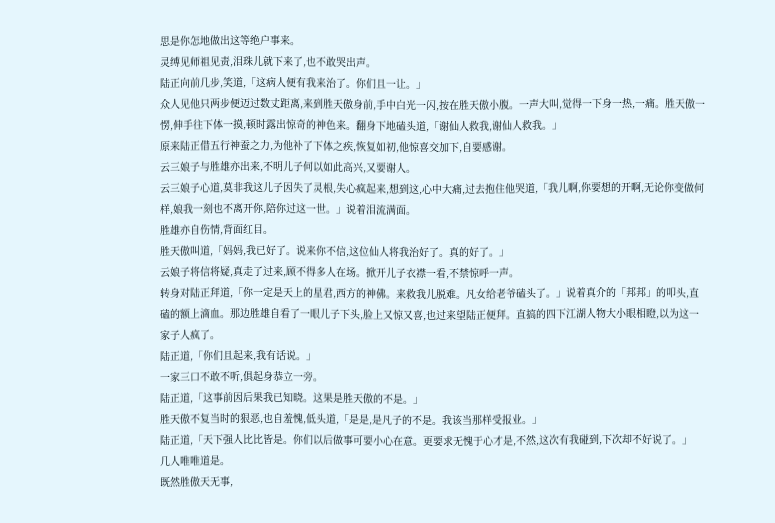思是你怎地做出这等绝户事来。
灵缚见师祖见责,泪珠儿就下来了,也不敢哭出声。
陆正向前几步,笑道,「这病人便有我来治了。你们且一让。」
众人见他只两步便迈过数丈距离,来到胜天傲身前,手中白光一闪,按在胜天傲小腹。一声大叫,觉得一下身一热,一痛。胜天傲一愣,伸手往下体一摸,顿时露出惊奇的神色来。翻身下地磕头道,「谢仙人救我,谢仙人救我。」
原来陆正借五行神蚕之力,为他补了下体之疾,恢复如初,他惊喜交加下,自要感谢。
云三娘子与胜雄亦出来,不明儿子何以如此高兴,又要谢人。
云三娘子心道,莫非我这儿子因失了灵根,失心疯起来,想到这,心中大痛,过去抱住他哭道,「我儿啊,你要想的开啊,无论你变做何样,娘我一刻也不离开你,陪你过这一世。」说着泪流满面。
胜雄亦自伤情,背面红目。
胜天傲叫道,「妈妈,我已好了。说来你不信,这位仙人将我治好了。真的好了。」
云娘子将信将疑,真走了过来,顾不得多人在场。掀开儿子衣襟一看,不禁惊呼一声。
转身对陆正拜道,「你一定是天上的星君,西方的神佛。来救我儿脱难。凡女给老爷磕头了。」说着真介的「邦邦」的叩头,直磕的额上滴血。那边胜雄自看了一眼儿子下头,脸上又惊又喜,也过来望陆正便拜。直搞的四下江湖人物大小眼相瞪,以为这一家子人疯了。
陆正道,「你们且起来,我有话说。」
一家三口不敢不听,俱起身恭立一旁。
陆正道,「这事前因后果我已知晓。这果是胜天傲的不是。」
胜天傲不复当时的狠恶,也自羞愧,低头道,「是是,是凡子的不是。我该当那样受报业。」
陆正道,「天下强人比比皆是。你们以后做事可要小心在意。更要求无愧于心才是,不然,这次有我碰到,下次却不好说了。」
几人唯唯道是。
既然胜傲天无事,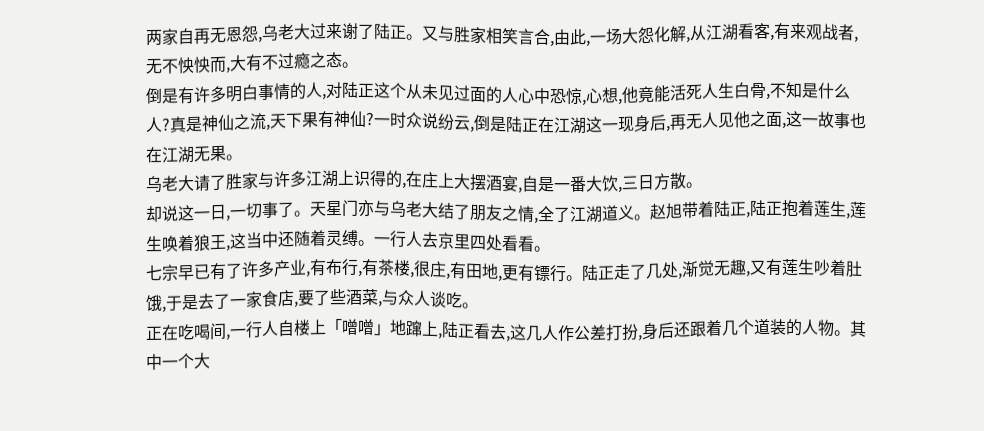两家自再无恩怨,乌老大过来谢了陆正。又与胜家相笑言合,由此,一场大怨化解,从江湖看客,有来观战者,无不怏怏而,大有不过瘾之态。
倒是有许多明白事情的人,对陆正这个从未见过面的人心中恐惊,心想,他竟能活死人生白骨,不知是什么人?真是神仙之流,天下果有神仙?一时众说纷云,倒是陆正在江湖这一现身后,再无人见他之面,这一故事也在江湖无果。
乌老大请了胜家与许多江湖上识得的,在庄上大摆酒宴,自是一番大饮,三日方散。
却说这一日,一切事了。天星门亦与乌老大结了朋友之情,全了江湖道义。赵旭带着陆正,陆正抱着莲生,莲生唤着狼王,这当中还随着灵缚。一行人去京里四处看看。
七宗早已有了许多产业,有布行,有茶楼,很庄,有田地,更有镖行。陆正走了几处,渐觉无趣,又有莲生吵着肚饿,于是去了一家食店,要了些酒菜,与众人谈吃。
正在吃喝间,一行人自楼上「噌噌」地蹿上,陆正看去,这几人作公差打扮,身后还跟着几个道装的人物。其中一个大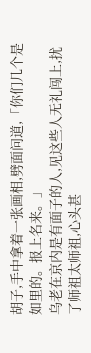胡子,手中拿着一张画相,劈面问道,「你们几个是如里的。报上名来。」
乌老在京内是有面子的人,见这些人无礼闯上,扰了师祖太师祖,心头甚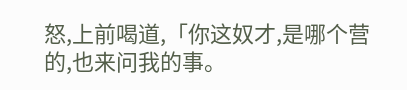怒,上前喝道,「你这奴才,是哪个营的,也来问我的事。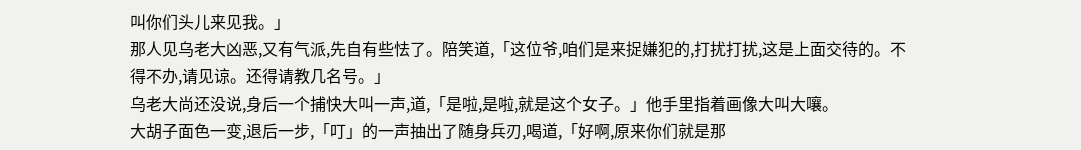叫你们头儿来见我。」
那人见乌老大凶恶,又有气派,先自有些怯了。陪笑道,「这位爷,咱们是来捉嫌犯的,打扰打扰,这是上面交待的。不得不办,请见谅。还得请教几名号。」
乌老大尚还没说,身后一个捕快大叫一声,道,「是啦,是啦,就是这个女子。」他手里指着画像大叫大嚷。
大胡子面色一变,退后一步,「叮」的一声抽出了随身兵刃,喝道,「好啊,原来你们就是那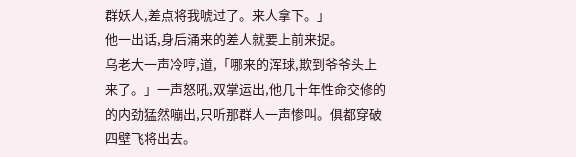群妖人,差点将我唬过了。来人拿下。」
他一出话,身后涌来的差人就要上前来捉。
乌老大一声冷哼,道,「哪来的浑球,欺到爷爷头上来了。」一声怒吼,双掌运出,他几十年性命交修的的内劲猛然嘣出,只听那群人一声惨叫。俱都穿破四壁飞将出去。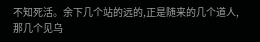不知死活。余下几个站的远的,正是随来的几个道人,那几个见乌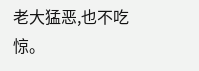老大猛恶,也不吃惊。